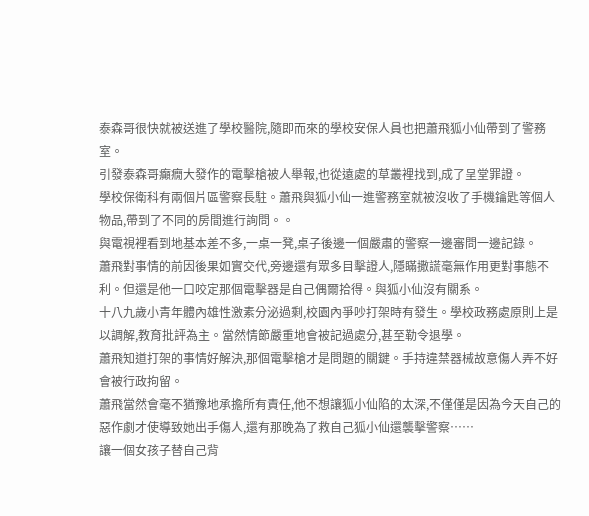泰森哥很快就被送進了學校醫院,隨即而來的學校安保人員也把蕭飛狐小仙帶到了警務室。
引發泰森哥癲癇大發作的電擊槍被人舉報,也從遠處的草叢裡找到,成了呈堂罪證。
學校保衛科有兩個片區警察長駐。蕭飛與狐小仙一進警務室就被沒收了手機鑰匙等個人物品,帶到了不同的房間進行詢問。。
與電視裡看到地基本差不多,一桌一凳,桌子後邊一個嚴肅的警察一邊審問一邊記錄。
蕭飛對事情的前因後果如實交代,旁邊還有眾多目擊證人,隱瞞撒謊毫無作用更對事態不利。但還是他一口咬定那個電擊器是自己偶爾拾得。與狐小仙沒有關系。
十八九歲小青年體內雄性激素分泌過剩,校園內爭吵打架時有發生。學校政務處原則上是以調解,教育批評為主。當然情節嚴重地會被記過處分,甚至勒令退學。
蕭飛知道打架的事情好解決,那個電擊槍才是問題的關鍵。手持違禁器械故意傷人弄不好會被行政拘留。
蕭飛當然會毫不猶豫地承擔所有責任,他不想讓狐小仙陷的太深,不僅僅是因為今天自己的惡作劇才使導致她出手傷人,還有那晚為了救自己狐小仙還襲擊警察……
讓一個女孩子替自己背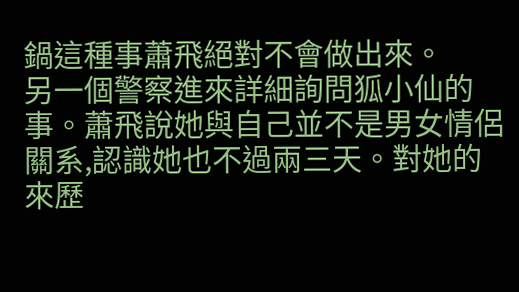鍋這種事蕭飛絕對不會做出來。
另一個警察進來詳細詢問狐小仙的事。蕭飛說她與自己並不是男女情侶關系,認識她也不過兩三天。對她的來歷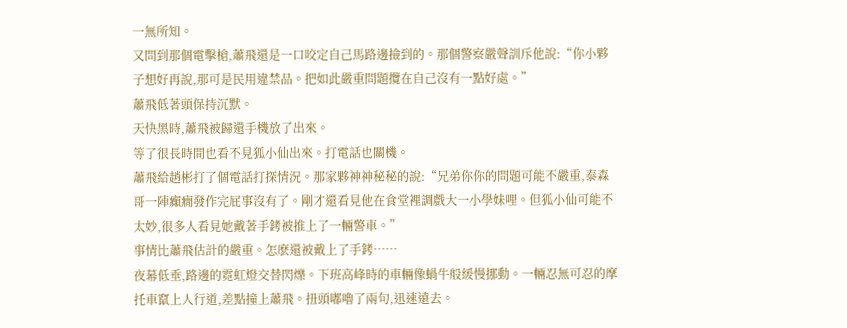一無所知。
又問到那個電擊槍,蕭飛還是一口咬定自己馬路邊撿到的。那個警察嚴聲訓斥他說:“你小夥子想好再說,那可是民用違禁品。把如此嚴重問題攬在自己沒有一點好處。”
蕭飛低著頭保持沉默。
天快黑時,蕭飛被歸還手機放了出來。
等了很長時間也看不見狐小仙出來。打電話也關機。
蕭飛給趙彬打了個電話打探情況。那家夥神神秘秘的說:“兄弟你你的問題可能不嚴重,泰森哥一陣癲癇發作完屁事沒有了。剛才還看見他在食堂裡調戲大一小學妹哩。但狐小仙可能不太妙,很多人看見她戴著手銬被推上了一輛警車。”
事情比蕭飛估計的嚴重。怎麽還被戴上了手銬……
夜幕低垂,路邊的霓虹燈交替閃爍。下班高峰時的車輛像蝸牛般緩慢挪動。一輛忍無可忍的摩托車竄上人行道,差點撞上蕭飛。扭頭嘟嚕了兩句,迅速遠去。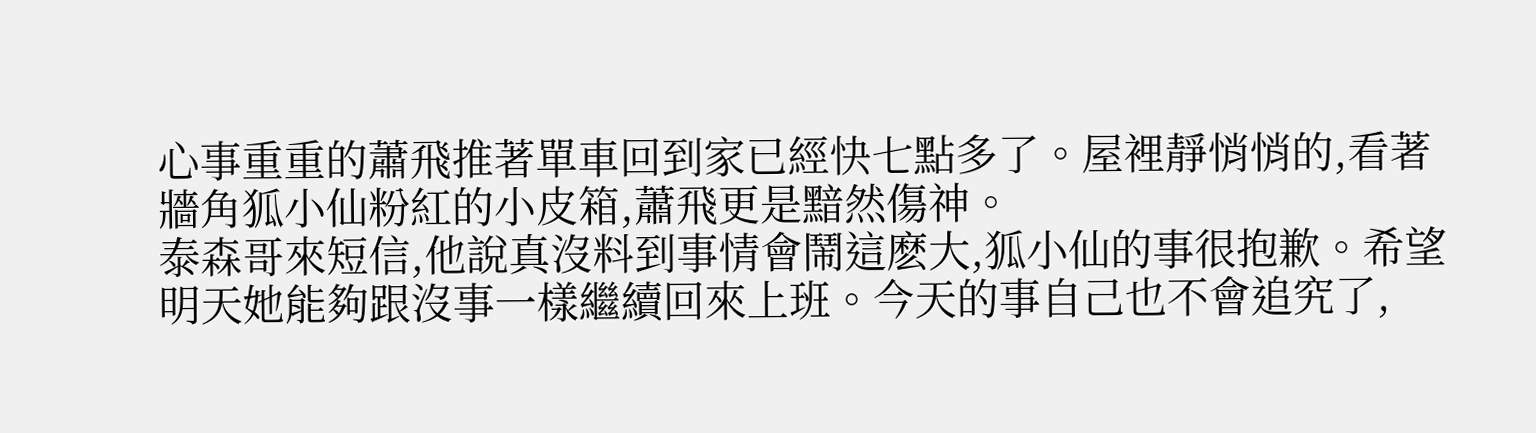心事重重的蕭飛推著單車回到家已經快七點多了。屋裡靜悄悄的,看著牆角狐小仙粉紅的小皮箱,蕭飛更是黯然傷神。
泰森哥來短信,他說真沒料到事情會鬧這麽大,狐小仙的事很抱歉。希望明天她能夠跟沒事一樣繼續回來上班。今天的事自己也不會追究了,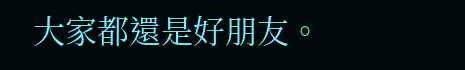大家都還是好朋友。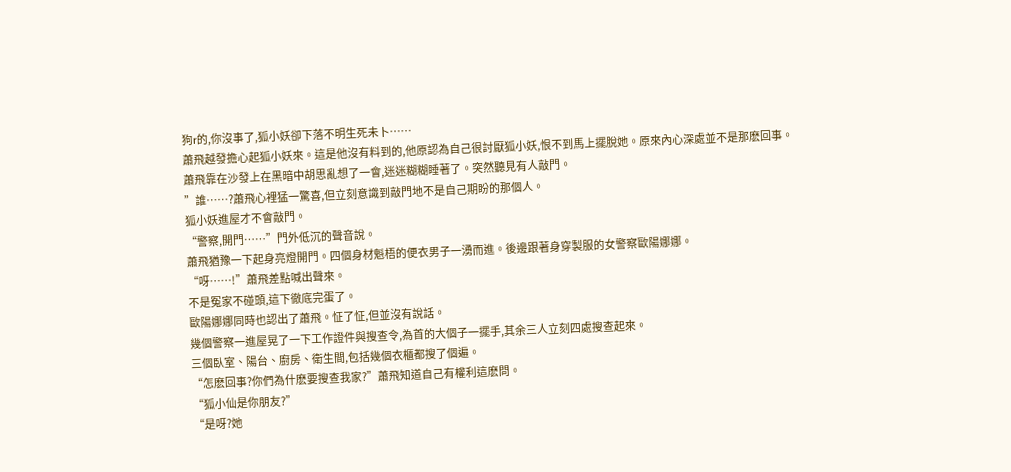狗r的,你沒事了,狐小妖卻下落不明生死未卜……
蕭飛越發擔心起狐小妖來。這是他沒有料到的,他原認為自己很討厭狐小妖,恨不到馬上擺脫她。原來內心深處並不是那麽回事。
蕭飛靠在沙發上在黑暗中胡思亂想了一會,迷迷糊糊睡著了。突然聽見有人敲門。
”誰……?蕭飛心裡猛一驚喜,但立刻意識到敲門地不是自己期盼的那個人。
狐小妖進屋才不會敲門。
“警察,開門……”門外低沉的聲音說。
蕭飛猶豫一下起身亮燈開門。四個身材魁梧的便衣男子一湧而進。後邊跟著身穿製服的女警察歐陽娜娜。
“呀……!”蕭飛差點喊出聲來。
不是冤家不碰頭,這下徹底完蛋了。
歐陽娜娜同時也認出了蕭飛。怔了怔,但並沒有說話。
幾個警察一進屋晃了一下工作證件與搜查令,為首的大個子一擺手,其余三人立刻四處搜查起來。
三個臥室、陽台、廚房、衛生間,包括幾個衣櫃都搜了個遍。
“怎麽回事?你們為什麽要搜查我家?”蕭飛知道自己有權利這麽問。
“狐小仙是你朋友?”
“是呀?她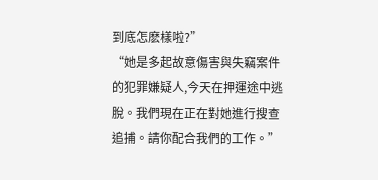到底怎麽樣啦?”
“她是多起故意傷害與失竊案件的犯罪嫌疑人,今天在押運途中逃脫。我們現在正在對她進行搜查追捕。請你配合我們的工作。”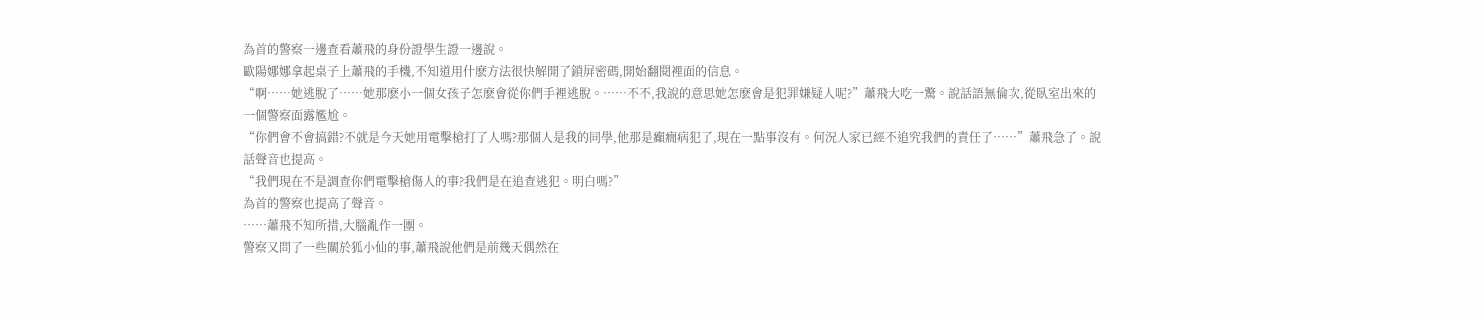為首的警察一邊查看蕭飛的身份證學生證一邊說。
歐陽娜娜拿起桌子上蕭飛的手機,不知道用什麽方法很快解開了鎖屏密碼,開始翻閱裡面的信息。
“啊……她逃脫了……她那麽小一個女孩子怎麽會從你們手裡逃脫。……不不,我說的意思她怎麽會是犯罪嫌疑人呢?”蕭飛大吃一驚。說話語無倫次,從臥室出來的一個警察面露尷尬。
“你們會不會搞錯?不就是今天她用電擊槍打了人嗎?那個人是我的同學,他那是癲癇病犯了,現在一點事沒有。何況人家已經不追究我們的責任了……”蕭飛急了。說話聲音也提高。
“我們現在不是調查你們電擊槍傷人的事?我們是在追查逃犯。明白嗎?”
為首的警察也提高了聲音。
……蕭飛不知所措,大腦亂作一團。
警察又問了一些關於狐小仙的事,蕭飛說他們是前幾天偶然在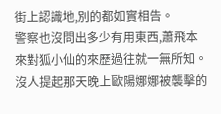街上認識地,別的都如實相告。
警察也沒問出多少有用東西,蕭飛本來對狐小仙的來歷過往就一無所知。
沒人提起那天晚上歐陽娜娜被襲擊的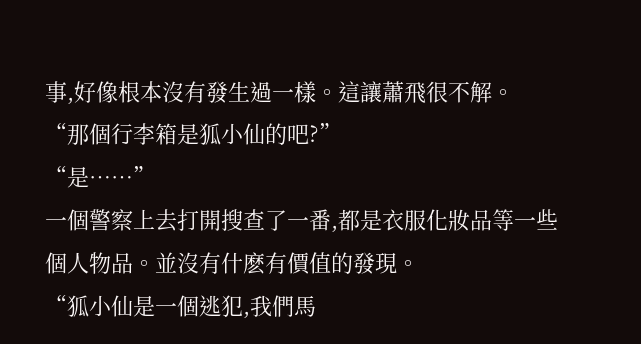事,好像根本沒有發生過一樣。這讓蕭飛很不解。
“那個行李箱是狐小仙的吧?”
“是……”
一個警察上去打開搜查了一番,都是衣服化妝品等一些個人物品。並沒有什麽有價值的發現。
“狐小仙是一個逃犯,我們馬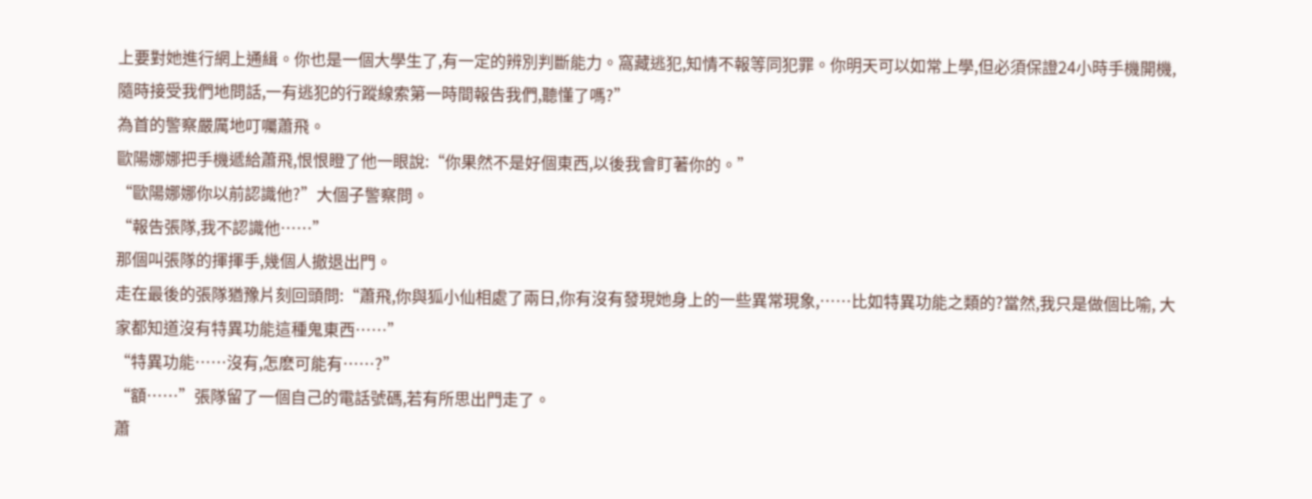上要對她進行網上通緝。你也是一個大學生了,有一定的辨別判斷能力。窩藏逃犯,知情不報等同犯罪。你明天可以如常上學,但必須保證24小時手機開機,隨時接受我們地問話,一有逃犯的行蹤線索第一時間報告我們,聽懂了嗎?”
為首的警察嚴厲地叮囑蕭飛。
歐陽娜娜把手機遞給蕭飛,恨恨瞪了他一眼說:“你果然不是好個東西,以後我會盯著你的。”
“歐陽娜娜你以前認識他?”大個子警察問。
“報告張隊,我不認識他……”
那個叫張隊的揮揮手,幾個人撤退出門。
走在最後的張隊猶豫片刻回頭問:“蕭飛,你與狐小仙相處了兩日,你有沒有發現她身上的一些異常現象,……比如特異功能之類的?當然,我只是做個比喻, 大家都知道沒有特異功能這種鬼東西……”
“特異功能……沒有,怎麽可能有……?”
“額……”張隊留了一個自己的電話號碼,若有所思出門走了。
蕭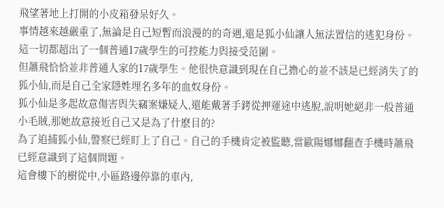飛望著地上打開的小皮箱發呆好久。
事情越來越嚴重了,無論是自己短暫而浪漫的的奇遇,還是狐小仙讓人無法置信的逃犯身份。這一切都超出了一個普通17歲學生的可控能力與接受范圍。
但蕭飛恰恰並非普通人家的17歲學生。他很快意識到現在自己擔心的並不該是已經消失了的狐小仙,而是自己全家隱姓埋名多年的血奴身份。
狐小仙是多起故意傷害與失竊案嫌疑人,還能戴著手銬從押運途中逃脫,說明她絕非一般普通小毛賊,那她故意接近自己又是為了什麽目的?
為了追捕狐小仙,警察已經盯上了自己。自己的手機肯定被監聽,當歐陽娜娜翻查手機時蕭飛已經意識到了這個問題。
這會樓下的樹從中,小區路邊停靠的車內,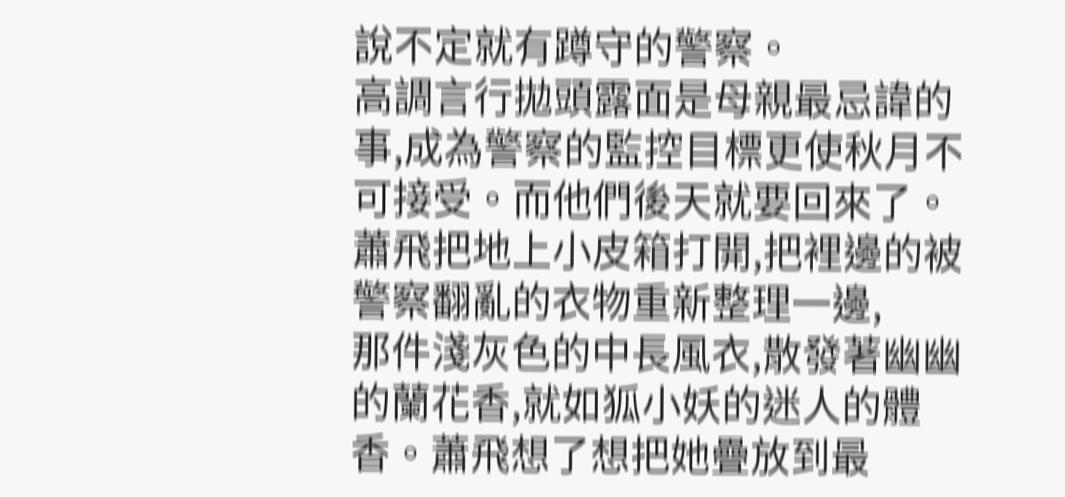說不定就有蹲守的警察。
高調言行拋頭露面是母親最忌諱的事,成為警察的監控目標更使秋月不可接受。而他們後天就要回來了。
蕭飛把地上小皮箱打開,把裡邊的被警察翻亂的衣物重新整理一邊,
那件淺灰色的中長風衣,散發著幽幽的蘭花香,就如狐小妖的迷人的體香。蕭飛想了想把她疊放到最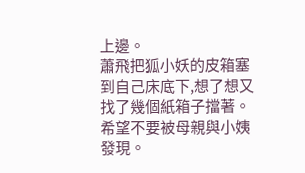上邊。
蕭飛把狐小妖的皮箱塞到自己床底下,想了想又找了幾個紙箱子擋著。希望不要被母親與小姨發現。